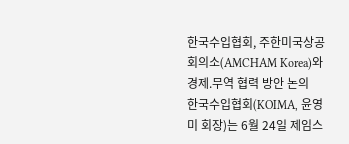한국수입협회, 주한미국상공회의소(AMCHAM Korea)와 경제.무역 협력 방안 논의
한국수입협회(KOIMA, 윤영미 회장)는 6월 24일 제임스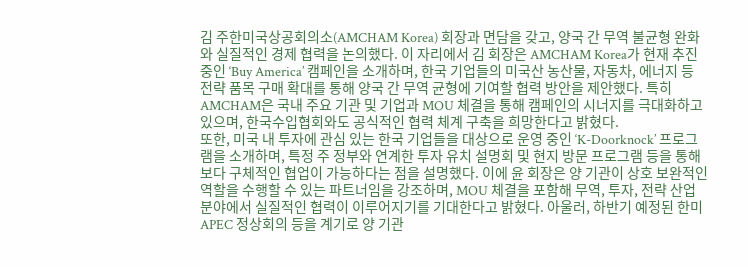김 주한미국상공회의소(AMCHAM Korea) 회장과 면담을 갖고, 양국 간 무역 불균형 완화와 실질적인 경제 협력을 논의했다. 이 자리에서 김 회장은 AMCHAM Korea가 현재 추진 중인 ‘Buy America’ 캠페인을 소개하며, 한국 기업들의 미국산 농산물, 자동차, 에너지 등 전략 품목 구매 확대를 통해 양국 간 무역 균형에 기여할 협력 방안을 제안했다. 특히 AMCHAM은 국내 주요 기관 및 기업과 MOU 체결을 통해 캠페인의 시너지를 극대화하고 있으며, 한국수입협회와도 공식적인 협력 체계 구축을 희망한다고 밝혔다.
또한, 미국 내 투자에 관심 있는 한국 기업들을 대상으로 운영 중인 ‘K-Doorknock’ 프로그램을 소개하며, 특정 주 정부와 연계한 투자 유치 설명회 및 현지 방문 프로그램 등을 통해 보다 구체적인 협업이 가능하다는 점을 설명했다. 이에 윤 회장은 양 기관이 상호 보완적인 역할을 수행할 수 있는 파트너임을 강조하며, MOU 체결을 포함해 무역, 투자, 전략 산업 분야에서 실질적인 협력이 이루어지기를 기대한다고 밝혔다. 아울러, 하반기 예정된 한미 APEC 정상회의 등을 계기로 양 기관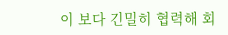이 보다 긴밀히 협력해 회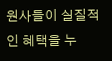원사들이 실질적인 혜택을 누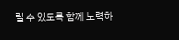릴 수 있도록 함께 노력하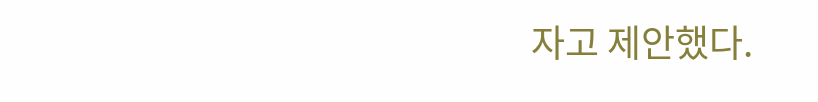자고 제안했다.